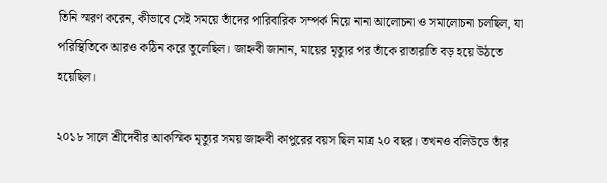তিনি স্মরণ করেন, কীভাবে সেই সময়ে তাঁদের পারিবারিক সম্পর্ক নিয়ে নানা আলোচনা ও সমালোচনা চলছিল, যা পরিস্থিতিকে আরও কঠিন করে তুলেছিল। জাহ্নবী জানান, মায়ের মৃত্যুর পর তাঁকে রাতারাতি বড় হয়ে উঠতে হয়েছিল।

২০১৮ সালে শ্রীদেবীর আকস্মিক মৃত্যুর সময় জাহ্নবী কাপুরের বয়স ছিল মাত্র ২০ বছর। তখনও বলিউডে তাঁর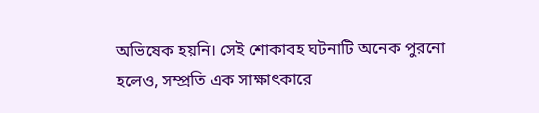অভিষেক হয়নি। সেই শোকাবহ ঘটনাটি অনেক পুরনো হলেও, সম্প্রতি এক সাক্ষাৎকারে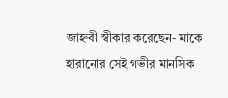জাহ্নবী স্বীকার করেছেন- মাকে হারানোর সেই গভীর মানসিক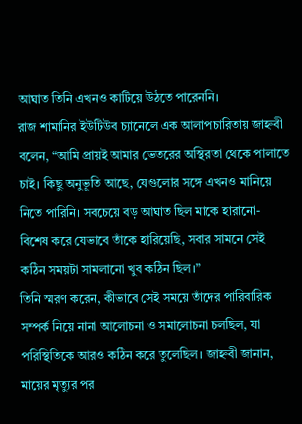আঘাত তিনি এখনও কাটিয়ে উঠতে পারেননি।
রাজ শামানির ইউটিউব চ্যানেলে এক আলাপচারিতায় জাহ্নবী বলেন, “আমি প্রায়ই আমার ভেতরের অস্থিরতা থেকে পালাতে চাই। কিছু অনুভূতি আছে, যেগুলোর সঙ্গে এখনও মানিয়ে নিতে পারিনি। সবচেয়ে বড় আঘাত ছিল মাকে হারানো- বিশেষ করে যেভাবে তাঁকে হারিয়েছি, সবার সামনে সেই কঠিন সময়টা সামলানো খুব কঠিন ছিল।”
তিনি স্মরণ করেন, কীভাবে সেই সময়ে তাঁদের পারিবারিক সম্পর্ক নিয়ে নানা আলোচনা ও সমালোচনা চলছিল, যা পরিস্থিতিকে আরও কঠিন করে তুলেছিল। জাহ্নবী জানান, মায়ের মৃত্যুর পর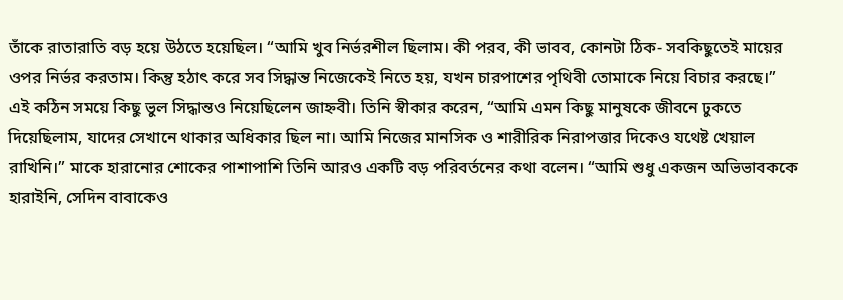তাঁকে রাতারাতি বড় হয়ে উঠতে হয়েছিল। “আমি খুব নির্ভরশীল ছিলাম। কী পরব, কী ভাবব, কোনটা ঠিক- সবকিছুতেই মায়ের ওপর নির্ভর করতাম। কিন্তু হঠাৎ করে সব সিদ্ধান্ত নিজেকেই নিতে হয়, যখন চারপাশের পৃথিবী তোমাকে নিয়ে বিচার করছে।”
এই কঠিন সময়ে কিছু ভুল সিদ্ধান্তও নিয়েছিলেন জাহ্নবী। তিনি স্বীকার করেন, “আমি এমন কিছু মানুষকে জীবনে ঢুকতে দিয়েছিলাম, যাদের সেখানে থাকার অধিকার ছিল না। আমি নিজের মানসিক ও শারীরিক নিরাপত্তার দিকেও যথেষ্ট খেয়াল রাখিনি।” মাকে হারানোর শোকের পাশাপাশি তিনি আরও একটি বড় পরিবর্তনের কথা বলেন। “আমি শুধু একজন অভিভাবককে হারাইনি, সেদিন বাবাকেও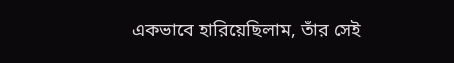একভাবে হারিয়েছিলাম, তাঁর সেই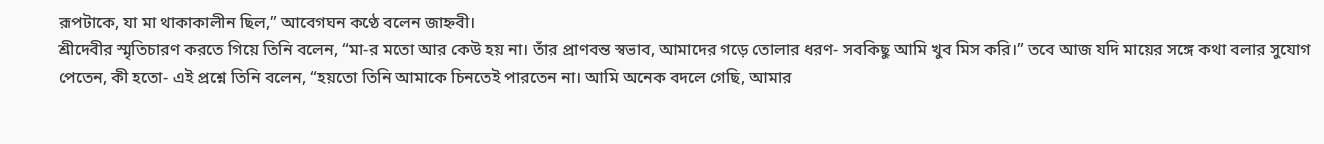রূপটাকে, যা মা থাকাকালীন ছিল,” আবেগঘন কণ্ঠে বলেন জাহ্নবী।
শ্রীদেবীর স্মৃতিচারণ করতে গিয়ে তিনি বলেন, “মা-র মতো আর কেউ হয় না। তাঁর প্রাণবন্ত স্বভাব, আমাদের গড়ে তোলার ধরণ- সবকিছু আমি খুব মিস করি।” তবে আজ যদি মায়ের সঙ্গে কথা বলার সুযোগ পেতেন, কী হতো- এই প্রশ্নে তিনি বলেন, “হয়তো তিনি আমাকে চিনতেই পারতেন না। আমি অনেক বদলে গেছি, আমার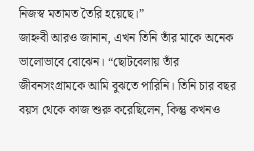নিজস্ব মতামত তৈরি হয়েছে।”
জাহ্নবী আরও জানান, এখন তিনি তাঁর মাকে অনেক ভালোভাবে বোঝেন। “ছোটবেলায় তাঁর জীবনসংগ্রামকে আমি বুঝতে পারিনি। তিনি চার বছর বয়স থেকে কাজ শুরু করেছিলেন, কিন্তু কখনও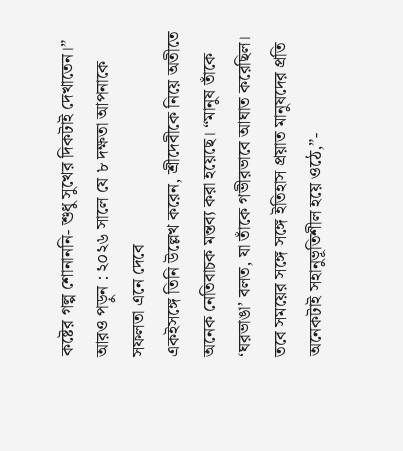কষ্টের গল্প শোনাননি- শুধু সুখের দিকটাই দেখাতেন।”
আরও পড়ুন : ২০২৬ সালে যে ৮ দক্ষতা আপনাকে সফলতা এনে দেবে
একইসঙ্গে তিনি উল্লেখ করেন, শ্রীদেবীকে নিয়ে অতীতে অনেক নেতিবাচক মন্তব্য করা হয়েছে। “মানুষ তাঁকে ‘ঘরভাঙা’ বলত, যা তাঁকে গভীরভাবে আঘাত করেছিল। তবে সময়ের সঙ্গে সঙ্গে ইতিহাস প্রয়াত মানুষদের প্রতি অনেকটাই সহানুভূতিশীল হয়ে ওঠে,”-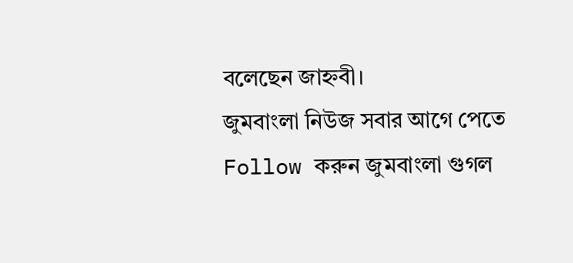বলেছেন জাহ্নবী।
জুমবাংলা নিউজ সবার আগে পেতে Follow করুন জুমবাংলা গুগল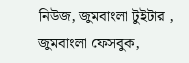নিউজ, জুমবাংলা টুইটার , জুমবাংলা ফেসবুক,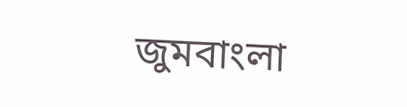জুমবাংলা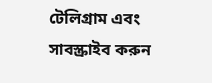টেলিগ্রাম এবং সাবস্ক্রাইব করুন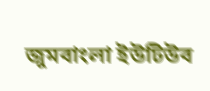জুমবাংলা ইউটিউব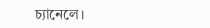চ্যানেলে।